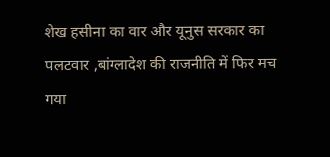शेख हसीना का वार और यूनुस सरकार का पलटवार ,बांग्लादेश की राजनीति में फिर मच गया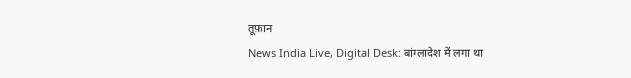तूफ़ान
News India Live, Digital Desk: बांग्लादेश में लगा था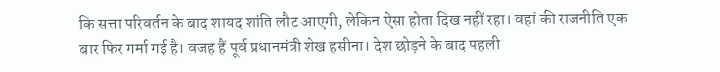कि सत्ता परिवर्तन के बाद शायद शांति लौट आएगी, लेकिन ऐसा होता दिख नहीं रहा। वहां की राजनीति एक बार फिर गर्मा गई है। वजह हैं पूर्व प्रधानमंत्री शेख हसीना। देश छोड़ने के बाद पहली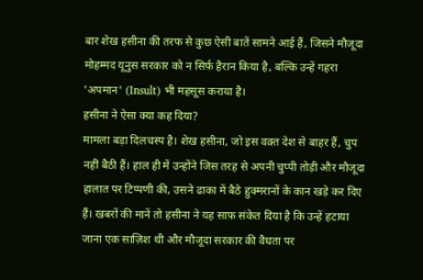बार शेख हसीना की तरफ से कुछ ऐसी बातें सामने आई हैं, जिसने मौजूदा मोहम्मद यूनुस सरकार को न सिर्फ़ हैरान किया है, बल्कि उन्हें गहरा 'अपमान' (Insult) भी महसूस कराया है।
हसीना ने ऐसा क्या कह दिया?
मामला बड़ा दिलचस्प है। शेख हसीना, जो इस वक़्त देश से बाहर हैं, चुप नहीं बैठी हैं। हाल ही में उन्होंने जिस तरह से अपनी चुप्पी तोड़ी और मौजूदा हालात पर टिप्पणी की, उसने ढाका में बैठे हुक्मरानों के कान खड़े कर दिए हैं। खबरों की मानें तो हसीना ने यह साफ़ संकेत दिया है कि उन्हें हटाया जाना एक साज़िश थी और मौजूदा सरकार की वैधता पर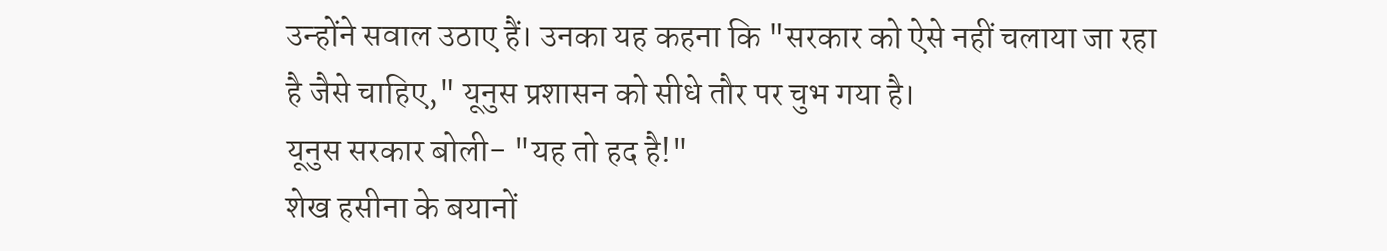उन्होंने सवाल उठाए हैं। उनका यह कहना कि "सरकार को ऐसे नहीं चलाया जा रहा है जैसे चाहिए," यूनुस प्रशासन को सीधे तौर पर चुभ गया है।
यूनुस सरकार बोली- "यह तो हद है!"
शेख हसीना के बयानों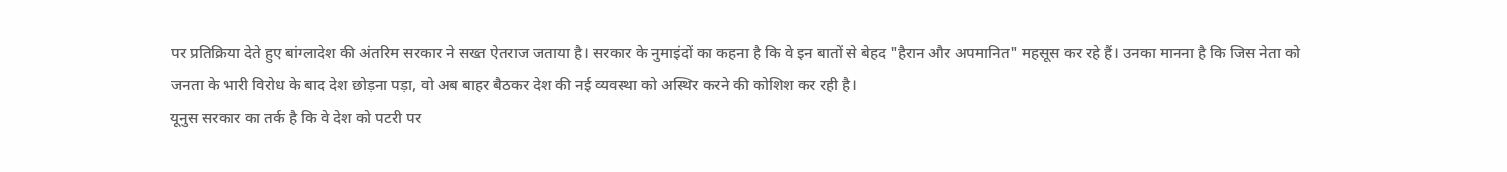पर प्रतिक्रिया देते हुए बांग्लादेश की अंतरिम सरकार ने सख्त ऐतराज जताया है। सरकार के नुमाइंदों का कहना है कि वे इन बातों से बेहद "हैरान और अपमानित" महसूस कर रहे हैं। उनका मानना है कि जिस नेता को जनता के भारी विरोध के बाद देश छोड़ना पड़ा, वो अब बाहर बैठकर देश की नई व्यवस्था को अस्थिर करने की कोशिश कर रही है।
यूनुस सरकार का तर्क है कि वे देश को पटरी पर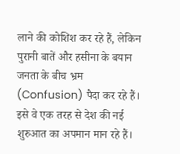लाने की कोशिश कर रहे हैं, लेकिन पुरानी बातें और हसीना के बयान जनता के बीच भ्रम (Confusion) पैदा कर रहे हैं। इसे वे एक तरह से देश की नई शुरुआत का अपमान मान रहे हैं।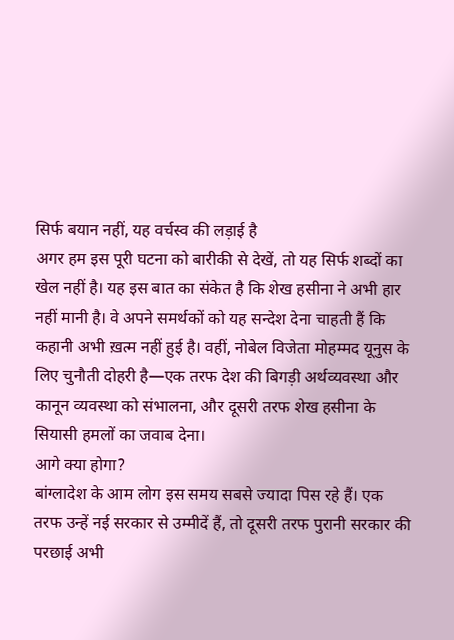सिर्फ बयान नहीं, यह वर्चस्व की लड़ाई है
अगर हम इस पूरी घटना को बारीकी से देखें, तो यह सिर्फ शब्दों का खेल नहीं है। यह इस बात का संकेत है कि शेख हसीना ने अभी हार नहीं मानी है। वे अपने समर्थकों को यह सन्देश देना चाहती हैं कि कहानी अभी ख़त्म नहीं हुई है। वहीं, नोबेल विजेता मोहम्मद यूनुस के लिए चुनौती दोहरी है—एक तरफ देश की बिगड़ी अर्थव्यवस्था और कानून व्यवस्था को संभालना, और दूसरी तरफ शेख हसीना के सियासी हमलों का जवाब देना।
आगे क्या होगा?
बांग्लादेश के आम लोग इस समय सबसे ज्यादा पिस रहे हैं। एक तरफ उन्हें नई सरकार से उम्मीदें हैं, तो दूसरी तरफ पुरानी सरकार की परछाई अभी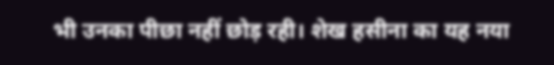भी उनका पीछा नहीं छोड़ रही। शेख हसीना का यह नया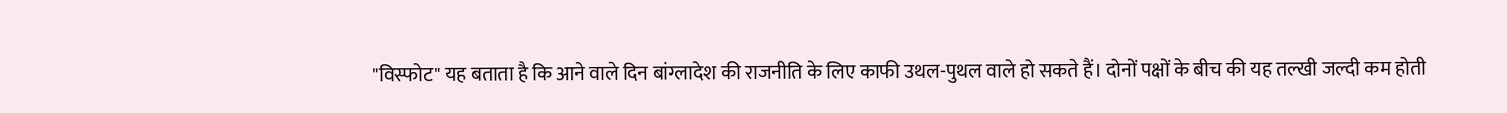"विस्फोट" यह बताता है कि आने वाले दिन बांग्लादेश की राजनीति के लिए काफी उथल-पुथल वाले हो सकते हैं। दोनों पक्षों के बीच की यह तल्खी जल्दी कम होती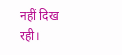नहीं दिख रही।